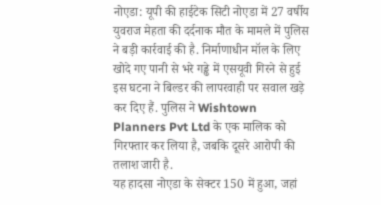नोएडा: यूपी की हाईटेक सिटी नोएडा में 27 वर्षीय युवराज मेहता की दर्दनाक मौत के मामले में पुलिस ने बड़ी कार्रवाई की है. निर्माणाधीन मॉल के लिए खोदे गए पानी से भरे गड्ढे में एसयूवी गिरने से हुई इस घटना ने बिल्डर की लापरवाही पर सवाल खड़े कर दिए हैं. पुलिस ने Wishtown Planners Pvt Ltd के एक मालिक को गिरफ्तार कर लिया है, जबकि दूसरे आरोपी की तलाश जारी है.
यह हादसा नोएडा के सेक्टर 150 में हुआ, जहां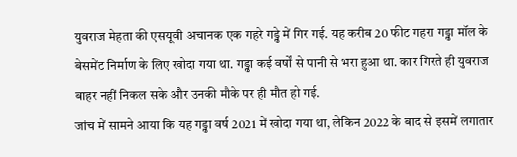युवराज मेहता की एसयूवी अचानक एक गहरे गड्ढे में गिर गई. यह करीब 20 फीट गहरा गड्ढा मॉल के बेसमेंट निर्माण के लिए खोदा गया था. गड्ढा कई वर्षों से पानी से भरा हुआ था. कार गिरते ही युवराज बाहर नहीं निकल सके और उनकी मौके पर ही मौत हो गई.
जांच में सामने आया कि यह गड्ढा वर्ष 2021 में खोदा गया था, लेकिन 2022 के बाद से इसमें लगातार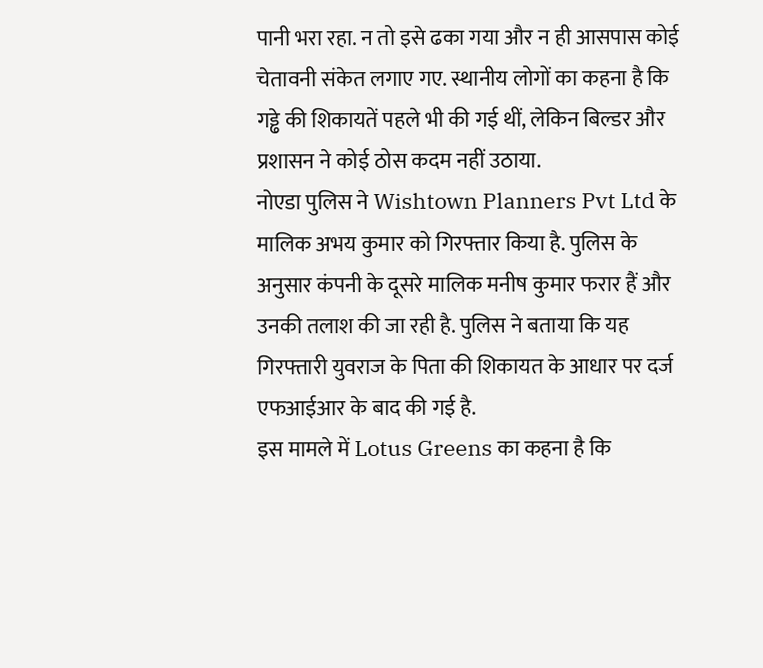पानी भरा रहा. न तो इसे ढका गया और न ही आसपास कोई चेतावनी संकेत लगाए गए. स्थानीय लोगों का कहना है कि गड्ढे की शिकायतें पहले भी की गई थीं, लेकिन बिल्डर और प्रशासन ने कोई ठोस कदम नहीं उठाया.
नोएडा पुलिस ने Wishtown Planners Pvt Ltd के मालिक अभय कुमार को गिरफ्तार किया है. पुलिस के अनुसार कंपनी के दूसरे मालिक मनीष कुमार फरार हैं और उनकी तलाश की जा रही है. पुलिस ने बताया कि यह गिरफ्तारी युवराज के पिता की शिकायत के आधार पर दर्ज एफआईआर के बाद की गई है.
इस मामले में Lotus Greens का कहना है कि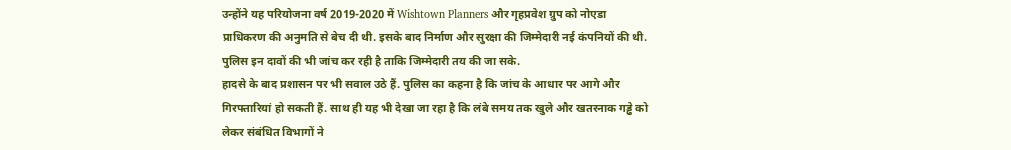उन्होंने यह परियोजना वर्ष 2019-2020 में Wishtown Planners और गृहप्रवेश ग्रुप को नोएडा प्राधिकरण की अनुमति से बेच दी थी. इसके बाद निर्माण और सुरक्षा की जिम्मेदारी नई कंपनियों की थी. पुलिस इन दावों की भी जांच कर रही है ताकि जिम्मेदारी तय की जा सके.
हादसे के बाद प्रशासन पर भी सवाल उठे हैं. पुलिस का कहना है कि जांच के आधार पर आगे और गिरफ्तारियां हो सकती हैं. साथ ही यह भी देखा जा रहा है कि लंबे समय तक खुले और खतरनाक गड्ढे को लेकर संबंधित विभागों ने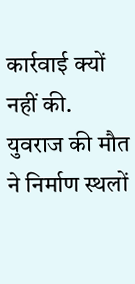कार्रवाई क्यों नहीं की. युवराज की मौत ने निर्माण स्थलों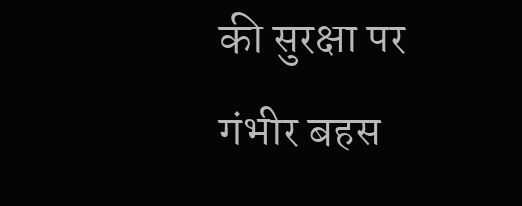की सुरक्षा पर गंभीर बहस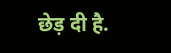छेड़ दी है.